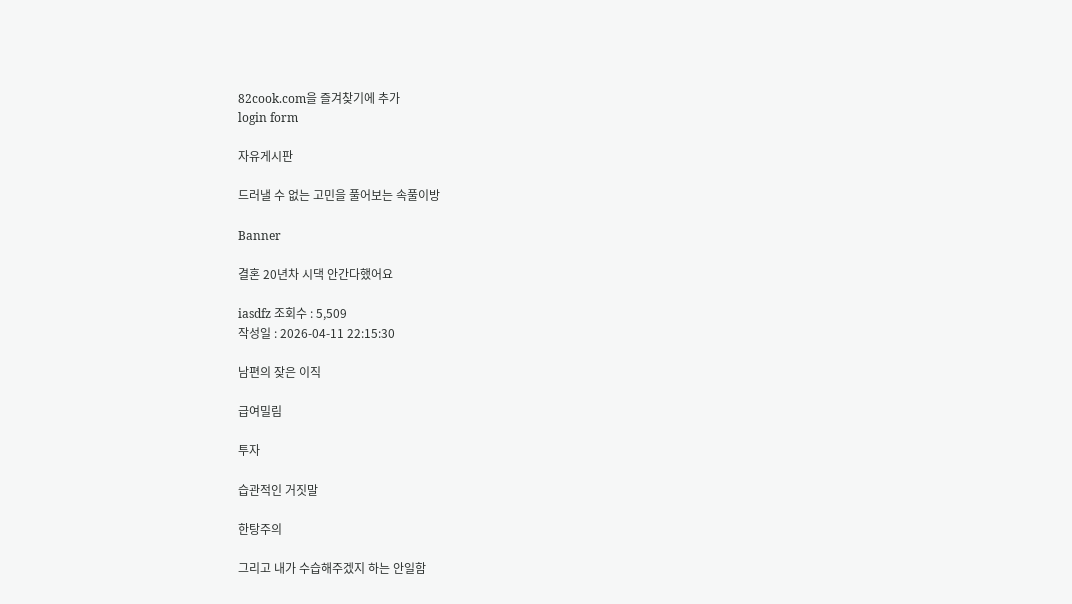82cook.com을 즐겨찾기에 추가
login form

자유게시판

드러낼 수 없는 고민을 풀어보는 속풀이방

Banner

결혼 20년차 시댁 안간다했어요

iasdfz 조회수 : 5,509
작성일 : 2026-04-11 22:15:30

남편의 잦은 이직

급여밀림

투자

습관적인 거짓말

한탕주의

그리고 내가 수습해주겠지 하는 안일함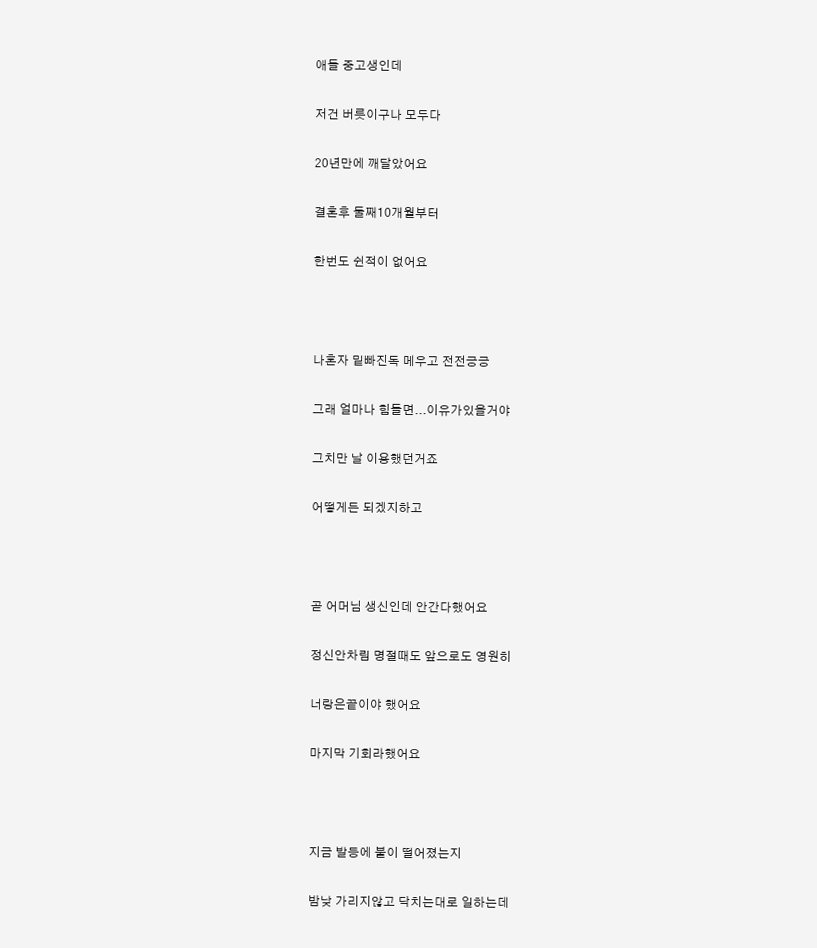애들 중고생인데

저건 버릇이구나 모두다

20년만에 깨달았어요

결혼후 둘째10개월부터

한번도 쉰적이 없어요



나혼자 밑빠진독 메우고 전전긍긍

그래 얼마나 힘들면...이유가있을거야

그치만 날 이용했던거죠

어떻게든 되겠지하고



곧 어머님 생신인데 안간다했어요

정신안차림 명절때도 앞으로도 영원히

너랑은끝이야 했어요

마지막 기회라했어요



지금 발등에 불이 떨어졌는지

밤낮 가리지않고 닥치는대로 일하는데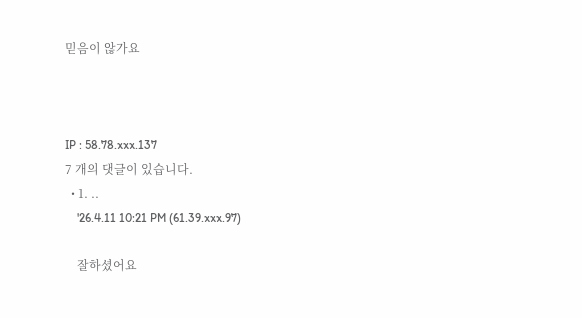믿음이 않가요



IP : 58.78.xxx.137
7 개의 댓글이 있습니다.
  • 1. ..
    '26.4.11 10:21 PM (61.39.xxx.97)

    잘하셨어요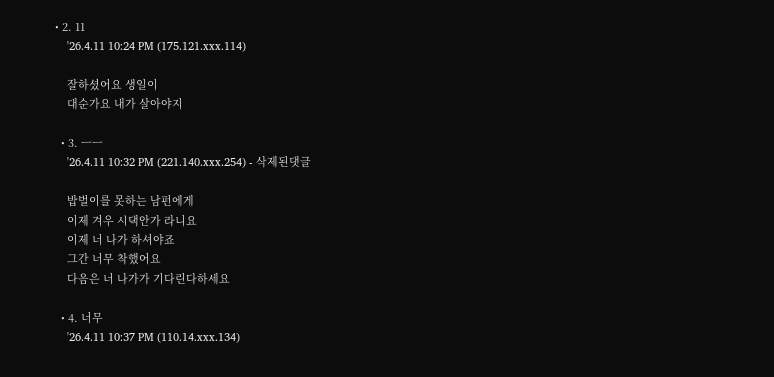• 2. 11
    '26.4.11 10:24 PM (175.121.xxx.114)

    잘하셨어요 생일이
    대순가요 내가 살아야지

  • 3. ㅡㅡ
    '26.4.11 10:32 PM (221.140.xxx.254) - 삭제된댓글

    밥벌이를 못하는 남펀에게
    이제 겨우 시댁안가 라니요
    이제 너 나가 하셔야죠
    그간 너무 착했어요
    다음은 너 나가가 기다린다하세요

  • 4. 너무
    '26.4.11 10:37 PM (110.14.xxx.134)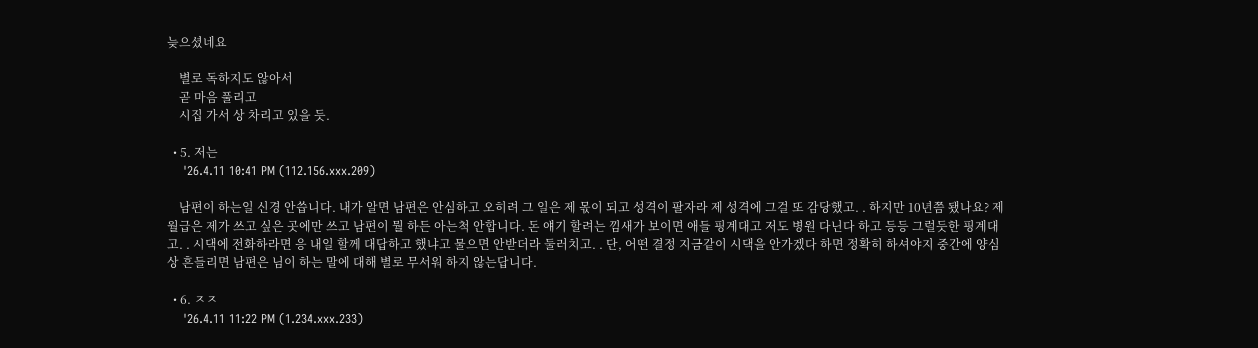늦으셨네요

    별로 독하지도 않아서
    곧 마음 풀리고
    시집 가서 상 차리고 있을 듯.

  • 5. 저는
    '26.4.11 10:41 PM (112.156.xxx.209)

    남편이 하는일 신경 안씁니다. 내가 알면 남편은 안심하고 오히려 그 일은 제 몫이 되고 성격이 팔자라 제 성격에 그걸 또 감당했고. . 하지만 10년쯤 됐나요? 제 월급은 제가 쓰고 싶은 곳에만 쓰고 남편이 뭘 하든 아는척 안합니다. 돈 얘기 할려는 낌새가 보이면 애들 핑계대고 저도 병원 다닌다 하고 등등 그럴듯한 핑계대고. . 시댁에 전화하라면 응 내일 할께 대답하고 했냐고 물으면 안받더라 둘러치고. . 단, 어떤 결정 지금같이 시댁을 안가겠다 하면 정확히 하셔야지 중간에 양심상 흔들리면 남편은 님이 하는 말에 대해 별로 무서워 하지 않는답니다.

  • 6. ㅈㅈ
    '26.4.11 11:22 PM (1.234.xxx.233)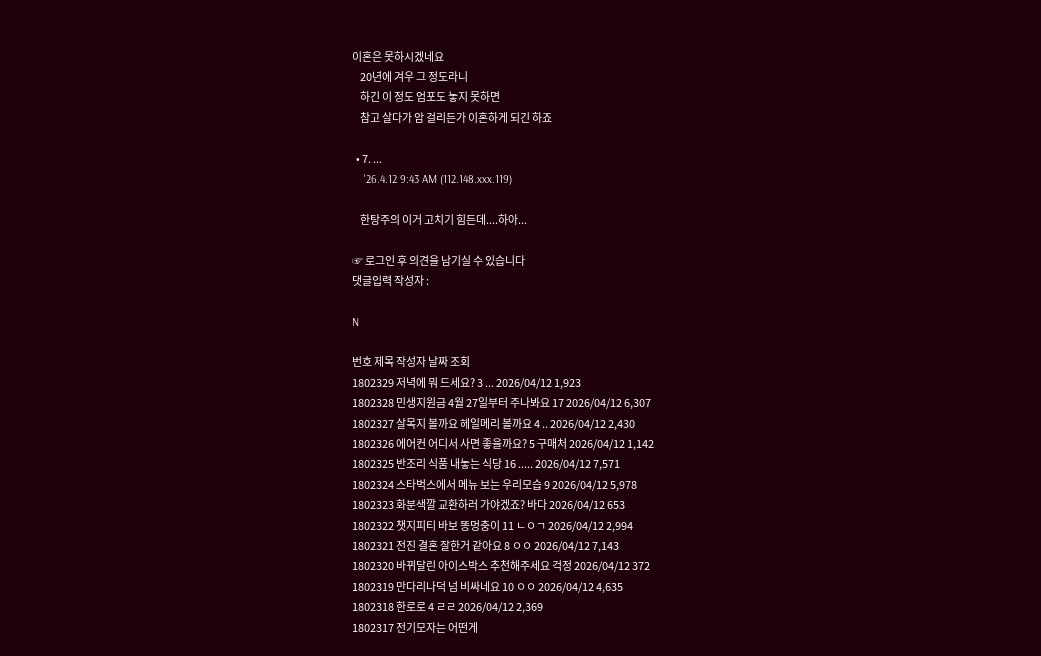이혼은 못하시겠네요
    20년에 겨우 그 정도라니
    하긴 이 정도 엄포도 놓지 못하면
    참고 살다가 암 걸리든가 이혼하게 되긴 하죠

  • 7. ...
    '26.4.12 9:43 AM (112.148.xxx.119)

    한탕주의 이거 고치기 힘든데....하아...

☞ 로그인 후 의견을 남기실 수 있습니다
댓글입력 작성자 :

N

번호 제목 작성자 날짜 조회
1802329 저녁에 뭐 드세요? 3 ... 2026/04/12 1,923
1802328 민생지원금 4월 27일부터 주나봐요 17 2026/04/12 6,307
1802327 살목지 볼까요 헤일메리 볼까요 4 .. 2026/04/12 2,430
1802326 에어컨 어디서 사면 좋을까요? 5 구매처 2026/04/12 1,142
1802325 반조리 식품 내놓는 식당 16 ..... 2026/04/12 7,571
1802324 스타벅스에서 메뉴 보는 우리모습 9 2026/04/12 5,978
1802323 화분색깔 교환하러 가야겠죠? 바다 2026/04/12 653
1802322 챗지피티 바보 똥멍충이 11 ㄴㅇㄱ 2026/04/12 2,994
1802321 전진 결혼 잘한거 같아요 8 ㅇㅇ 2026/04/12 7,143
1802320 바뀌달린 아이스박스 추천해주세요 걱정 2026/04/12 372
1802319 만다리나덕 넘 비싸네요 10 ㅇㅇ 2026/04/12 4,635
1802318 한로로 4 ㄹㄹ 2026/04/12 2,369
1802317 전기모자는 어떤게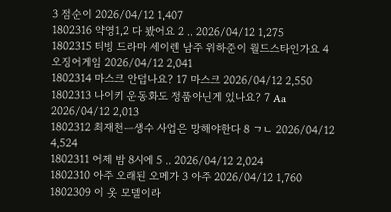3 점순이 2026/04/12 1,407
1802316 약영1,2 다 봤어요 2 .. 2026/04/12 1,275
1802315 티빙 드라마 세이렌 남주 위하준이 월드스타인가요 4 오징어게임 2026/04/12 2,041
1802314 마스크 안덥나요? 17 마스크 2026/04/12 2,550
1802313 나이키 운동화도 정품아닌게 있나요? 7 Aa 2026/04/12 2,013
1802312 최재천ㅡ생수 사업은 망해야한다 8 ㄱㄴ 2026/04/12 4,524
1802311 어제 밤 8시에 5 .. 2026/04/12 2,024
1802310 아주 오래된 오메가 3 아주 2026/04/12 1,760
1802309 이 옷 모델이라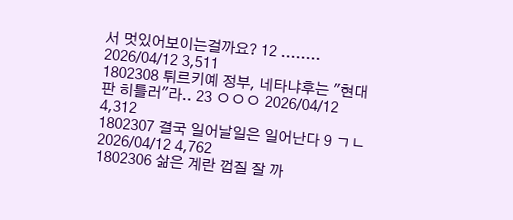서 멋있어보이는걸까요? 12 ........ 2026/04/12 3,511
1802308 튀르키예 정부, 네타냐후는 "현대판 히틀러"라.. 23 ㅇㅇㅇ 2026/04/12 4,312
1802307 결국 일어날일은 일어난다 9 ㄱㄴ 2026/04/12 4,762
1802306 삶은 계란 껍질 잘 까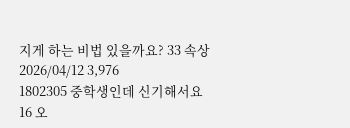지게 하는 비법 있을까요? 33 속상 2026/04/12 3,976
1802305 중학생인데 신기해서요 16 오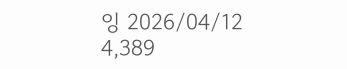잉 2026/04/12 4,389